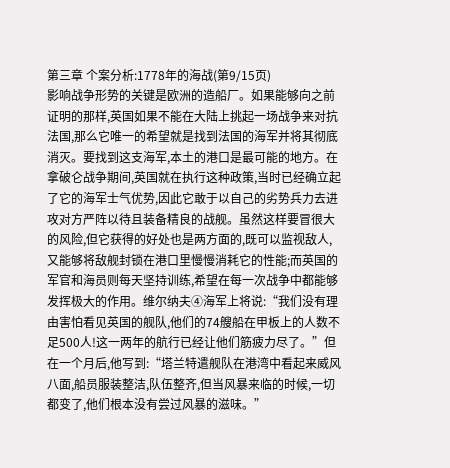第三章 个案分析:1778年的海战(第9/15页)
影响战争形势的关键是欧洲的造船厂。如果能够向之前证明的那样,英国如果不能在大陆上挑起一场战争来对抗法国,那么它唯一的希望就是找到法国的海军并将其彻底消灭。要找到这支海军,本土的港口是最可能的地方。在拿破仑战争期间,英国就在执行这种政策,当时已经确立起了它的海军士气优势,因此它敢于以自己的劣势兵力去进攻对方严阵以待且装备精良的战舰。虽然这样要冒很大的风险,但它获得的好处也是两方面的,既可以监视敌人,又能够将敌舰封锁在港口里慢慢消耗它的性能;而英国的军官和海员则每天坚持训练,希望在每一次战争中都能够发挥极大的作用。维尔纳夫④海军上将说:“我们没有理由害怕看见英国的舰队,他们的74艘船在甲板上的人数不足500人!这一两年的航行已经让他们筋疲力尽了。”但在一个月后,他写到:“塔兰特遣舰队在港湾中看起来威风八面,船员服装整洁,队伍整齐,但当风暴来临的时候,一切都变了,他们根本没有尝过风暴的滋味。”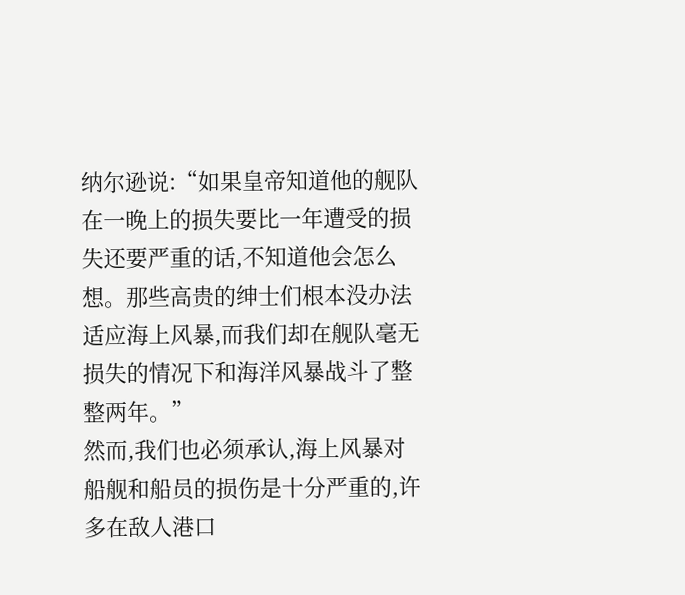纳尔逊说:“如果皇帝知道他的舰队在一晚上的损失要比一年遭受的损失还要严重的话,不知道他会怎么想。那些高贵的绅士们根本没办法适应海上风暴,而我们却在舰队毫无损失的情况下和海洋风暴战斗了整整两年。”
然而,我们也必须承认,海上风暴对船舰和船员的损伤是十分严重的,许多在敌人港口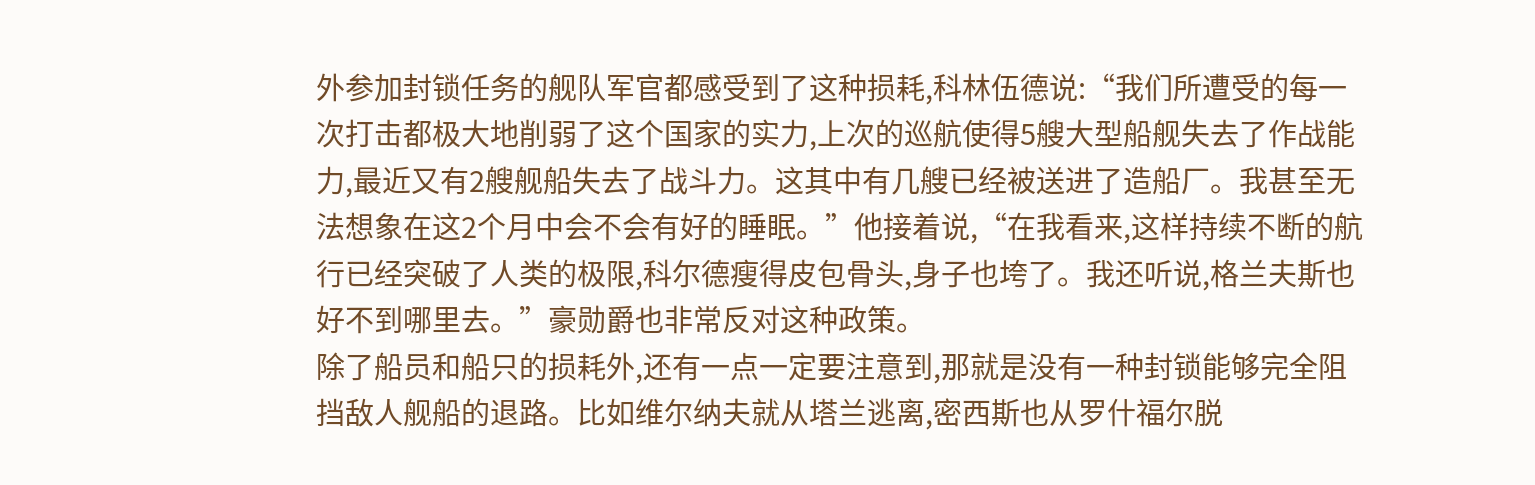外参加封锁任务的舰队军官都感受到了这种损耗,科林伍德说:“我们所遭受的每一次打击都极大地削弱了这个国家的实力,上次的巡航使得5艘大型船舰失去了作战能力,最近又有2艘舰船失去了战斗力。这其中有几艘已经被送进了造船厂。我甚至无法想象在这2个月中会不会有好的睡眠。”他接着说,“在我看来,这样持续不断的航行已经突破了人类的极限,科尔德瘦得皮包骨头,身子也垮了。我还听说,格兰夫斯也好不到哪里去。”豪勋爵也非常反对这种政策。
除了船员和船只的损耗外,还有一点一定要注意到,那就是没有一种封锁能够完全阻挡敌人舰船的退路。比如维尔纳夫就从塔兰逃离,密西斯也从罗什福尔脱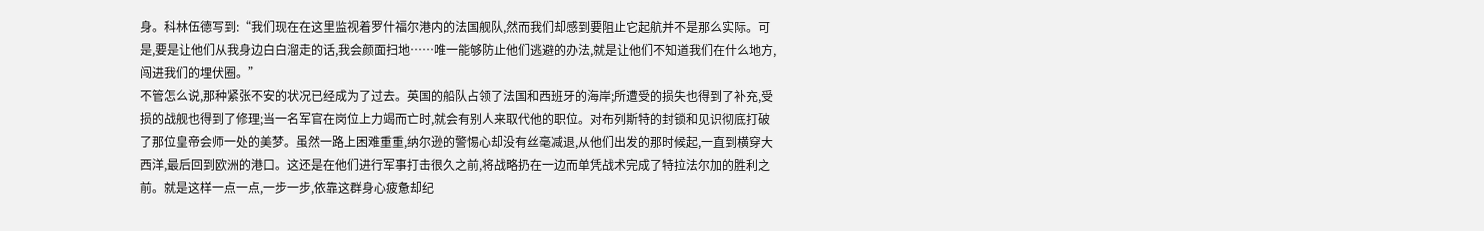身。科林伍德写到:“我们现在在这里监视着罗什福尔港内的法国舰队,然而我们却感到要阻止它起航并不是那么实际。可是,要是让他们从我身边白白溜走的话,我会颜面扫地……唯一能够防止他们逃避的办法,就是让他们不知道我们在什么地方,闯进我们的埋伏圈。”
不管怎么说,那种紧张不安的状况已经成为了过去。英国的船队占领了法国和西班牙的海岸;所遭受的损失也得到了补充,受损的战舰也得到了修理;当一名军官在岗位上力竭而亡时,就会有别人来取代他的职位。对布列斯特的封锁和见识彻底打破了那位皇帝会师一处的美梦。虽然一路上困难重重,纳尔逊的警惕心却没有丝毫减退,从他们出发的那时候起,一直到横穿大西洋,最后回到欧洲的港口。这还是在他们进行军事打击很久之前,将战略扔在一边而单凭战术完成了特拉法尔加的胜利之前。就是这样一点一点,一步一步,依靠这群身心疲惫却纪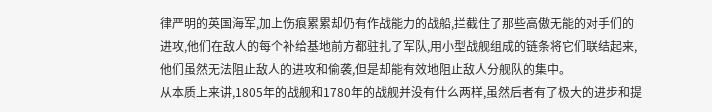律严明的英国海军,加上伤痕累累却仍有作战能力的战船,拦截住了那些高傲无能的对手们的进攻,他们在敌人的每个补给基地前方都驻扎了军队,用小型战舰组成的链条将它们联结起来,他们虽然无法阻止敌人的进攻和偷袭,但是却能有效地阻止敌人分舰队的集中。
从本质上来讲,1805年的战舰和1780年的战舰并没有什么两样,虽然后者有了极大的进步和提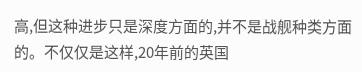高,但这种进步只是深度方面的,并不是战舰种类方面的。不仅仅是这样,20年前的英国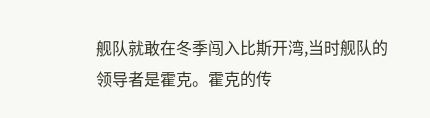舰队就敢在冬季闯入比斯开湾,当时舰队的领导者是霍克。霍克的传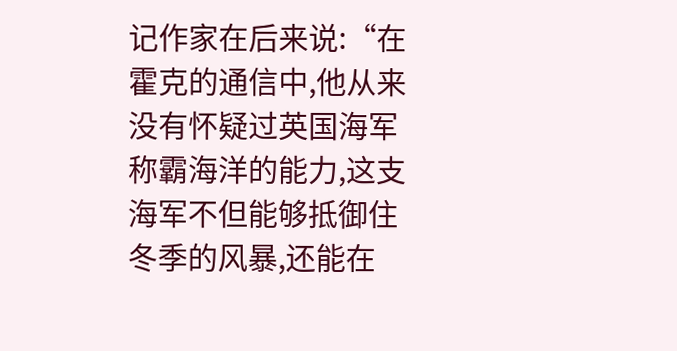记作家在后来说:“在霍克的通信中,他从来没有怀疑过英国海军称霸海洋的能力,这支海军不但能够抵御住冬季的风暴,还能在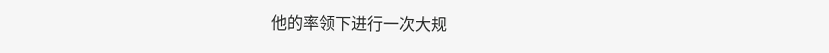他的率领下进行一次大规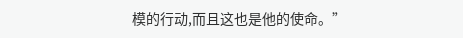模的行动,而且这也是他的使命。”